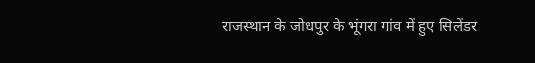राजस्थान के जोधपुर के भूंगरा गांव में हुए सिलेंडर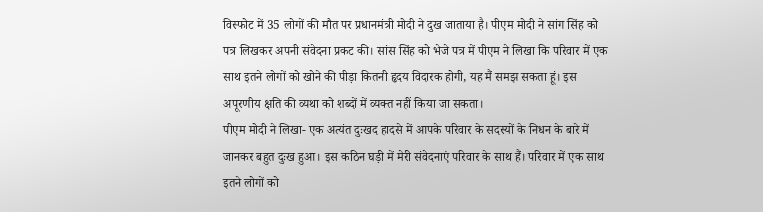विस्फोट में 35 लोगों की मौत पर प्रधानमंत्री मोदी ने दुख जाताया है। पीएम मोदी ने सांग सिंह को पत्र लिखकर अपनी संवेदना प्रकट की। सांस सिंह को भेजे पत्र में पीएम ने लिखा कि परिवार में एक साथ इतने लोगों को खोने की पीड़ा कितनी हृदय विदारक होगी, यह मैं समझ सकता हूं। इस अपूरणीय क्षति की व्यथा को शब्दों में व्यक्त नहीं किया जा सकता।
पीएम मोदी ने लिखा- एक अत्यंत दुःखद हादसे में आपके परिवार के सदस्यों के निधन के बारे में जानकर बहुत दुःख हुआ। इस कठिन घड़ी में मेरी संवेदनाएं परिवार के साथ हैं। परिवार में एक साथ इतने लोगों को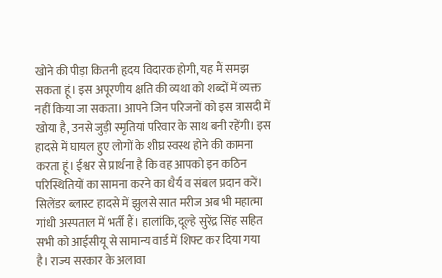खोने की पीड़ा कितनी हृदय विदारक होगी, यह मैं समझ सकता हूं। इस अपूरणीय क्षति की व्यथा को शब्दों में व्यक्त नहीं किया जा सकता। आपने जिन परिजनों को इस त्रासदी में खोया है, उनसे जुड़ी स्मृतियां परिवार के साथ बनी रहेंगी। इस हादसे में घायल हुए लोगों के शीघ्र स्वस्थ होने की कामना करता हूं। ईश्वर से प्रार्थना है कि वह आपको इन कठिन परिस्थितियों का सामना करने का धैर्य व संबल प्रदान करें।
सिलेंडर ब्लास्ट हादसे में झुलसे सात मरीज अब भी महात्मा गांधी अस्पताल में भर्ती हैं। हालांकि, दूल्हे सुरेंद्र सिंह सहित सभी को आईसीयू से सामान्य वार्ड में शिफ्ट कर दिया गया है। राज्य सरकार के अलावा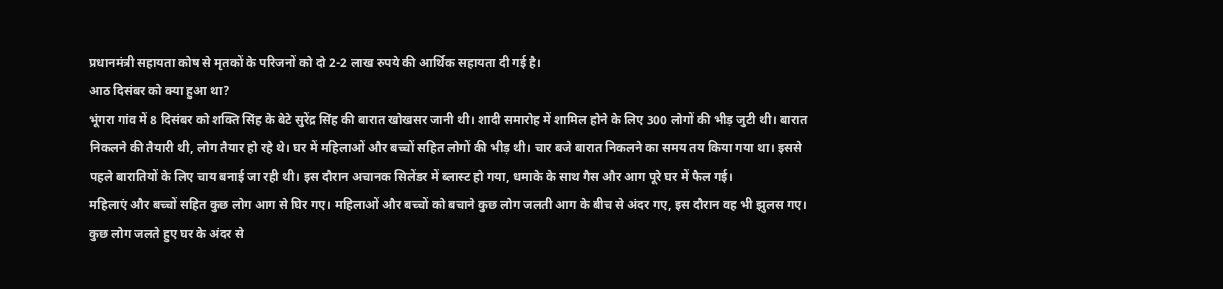प्रधानमंत्री सहायता कोष से मृतकों के परिजनों को दो 2-2 लाख रुपये की आर्थिक सहायता दी गई है।
आठ दिसंबर को क्या हुआ था?
भूंगरा गांव में 8 दिसंबर को शक्ति सिंह के बेटे सुरेंद्र सिंह की बारात खोखसर जानी थी। शादी समारोह में शामिल होने के लिए 300 लोगों की भीड़ जुटी थी। बारात निकलने की तैयारी थी, लोग तैयार हो रहे थे। घर में महिलाओं और बच्चों सहित लोगों की भीड़ थी। चार बजे बारात निकलने का समय तय किया गया था। इससे पहले बारातियों के लिए चाय बनाई जा रही थी। इस दौरान अचानक सिलेंडर में ब्लास्ट हो गया, धमाके के साथ गैस और आग पूरे घर में फैल गई।
महिलाएं और बच्चों सहित कुछ लोग आग से घिर गए। महिलाओं और बच्चों को बचाने कुछ लोग जलती आग के बीच से अंदर गए, इस दौरान वह भी झुलस गए। कुछ लोग जलते हुए घर के अंदर से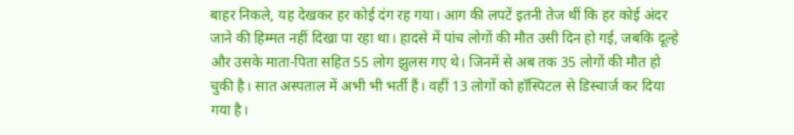बाहर निकले, यह देखकर हर कोई दंग रह गया। आग की लपटें इतनी तेज थीं कि हर कोई अंदर जाने की हिम्मत नहीं दिखा पा रहा था। हादसे में पांच लोगों की मौत उसी दिन हो गई, जबकि दूल्हे और उसके माता-पिता सहित 55 लोग झुलस गए थे। जिनमें से अब तक 35 लोगों की मौत हो चुकी है। सात अस्पताल में अभी भी भर्ती हैं। वहीं 13 लोगों को हॉस्पिटल से डिस्चार्ज कर दिया गया है।